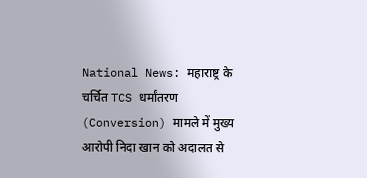National News: महाराष्ट्र के चर्चित TCS धर्मांतरण (Conversion) मामले में मुख्य आरोपी निदा खान को अदालत से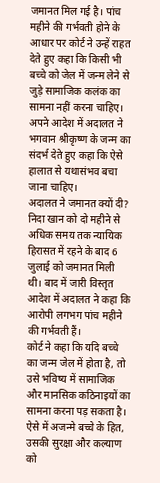जमानत मिल गई है। पांच महीने की गर्भवती होने के आधार पर कोर्ट ने उन्हें राहत देते हुए कहा कि किसी भी बच्चे को जेल में जन्म लेने से जुड़े सामाजिक कलंक का सामना नहीं करना चाहिए। अपने आदेश में अदालत ने भगवान श्रीकृष्ण के जन्म का संदर्भ देते हुए कहा कि ऐसे हालात से यथासंभव बचा जाना चाहिए।
अदालत ने जमानत क्यों दी?
निदा खान को दो महीने से अधिक समय तक न्यायिक हिरासत में रहने के बाद 6 जुलाई को जमानत मिली थी। बाद में जारी विस्तृत आदेश में अदालत ने कहा कि आरोपी लगभग पांच महीने की गर्भवती हैं।
कोर्ट ने कहा कि यदि बच्चे का जन्म जेल में होता है, तो उसे भविष्य में सामाजिक और मानसिक कठिनाइयों का सामना करना पड़ सकता है। ऐसे में अजन्मे बच्चे के हित, उसकी सुरक्षा और कल्याण को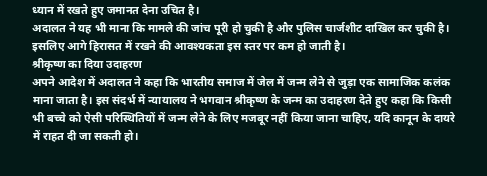ध्यान में रखते हुए जमानत देना उचित है।
अदालत ने यह भी माना कि मामले की जांच पूरी हो चुकी है और पुलिस चार्जशीट दाखिल कर चुकी है। इसलिए आगे हिरासत में रखने की आवश्यकता इस स्तर पर कम हो जाती है।
श्रीकृष्ण का दिया उदाहरण
अपने आदेश में अदालत ने कहा कि भारतीय समाज में जेल में जन्म लेने से जुड़ा एक सामाजिक कलंक माना जाता है। इस संदर्भ में न्यायालय ने भगवान श्रीकृष्ण के जन्म का उदाहरण देते हुए कहा कि किसी भी बच्चे को ऐसी परिस्थितियों में जन्म लेने के लिए मजबूर नहीं किया जाना चाहिए, यदि कानून के दायरे में राहत दी जा सकती हो।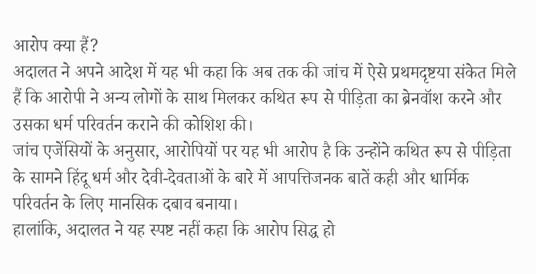आरोप क्या हैं?
अदालत ने अपने आदेश में यह भी कहा कि अब तक की जांच में ऐसे प्रथमदृष्टया संकेत मिले हैं कि आरोपी ने अन्य लोगों के साथ मिलकर कथित रूप से पीड़िता का ब्रेनवॉश करने और उसका धर्म परिवर्तन कराने की कोशिश की।
जांच एजेंसियों के अनुसार, आरोपियों पर यह भी आरोप है कि उन्होंने कथित रूप से पीड़िता के सामने हिंदू धर्म और देवी-देवताओं के बारे में आपत्तिजनक बातें कही और धार्मिक परिवर्तन के लिए मानसिक दबाव बनाया।
हालांकि, अदालत ने यह स्पष्ट नहीं कहा कि आरोप सिद्ध हो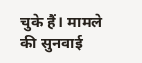चुके हैं। मामले की सुनवाई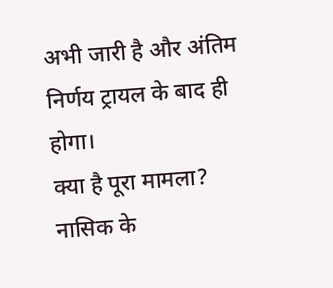अभी जारी है और अंतिम निर्णय ट्रायल के बाद ही होगा।
क्या है पूरा मामला?
नासिक के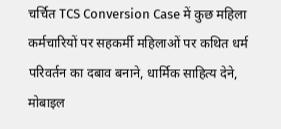चर्चित TCS Conversion Case में कुछ महिला कर्मचारियों पर सहकर्मी महिलाओं पर कथित धर्म परिवर्तन का दबाव बनाने, धार्मिक साहित्य देने, मोबाइल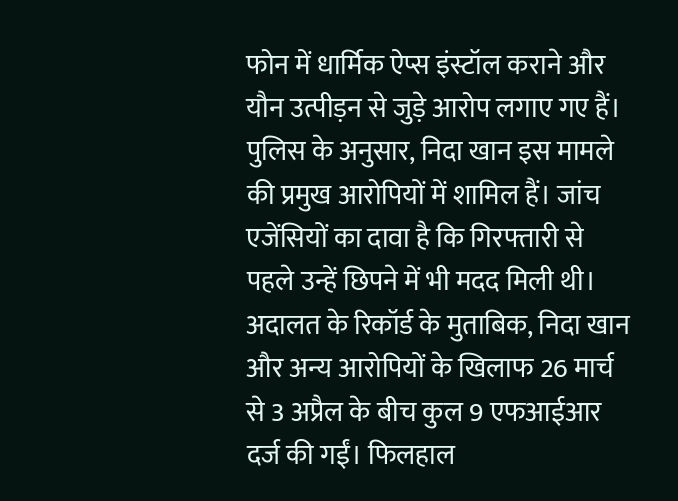फोन में धार्मिक ऐप्स इंस्टॉल कराने और यौन उत्पीड़न से जुड़े आरोप लगाए गए हैं।
पुलिस के अनुसार, निदा खान इस मामले की प्रमुख आरोपियों में शामिल हैं। जांच एजेंसियों का दावा है कि गिरफ्तारी से पहले उन्हें छिपने में भी मदद मिली थी।
अदालत के रिकॉर्ड के मुताबिक, निदा खान और अन्य आरोपियों के खिलाफ 26 मार्च से 3 अप्रैल के बीच कुल 9 एफआईआर दर्ज की गईं। फिलहाल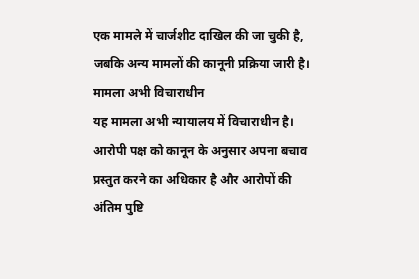एक मामले में चार्जशीट दाखिल की जा चुकी है, जबकि अन्य मामलों की कानूनी प्रक्रिया जारी है।
मामला अभी विचाराधीन
यह मामला अभी न्यायालय में विचाराधीन है। आरोपी पक्ष को कानून के अनुसार अपना बचाव प्रस्तुत करने का अधिकार है और आरोपों की अंतिम पुष्टि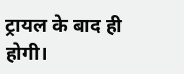ट्रायल के बाद ही होगी।